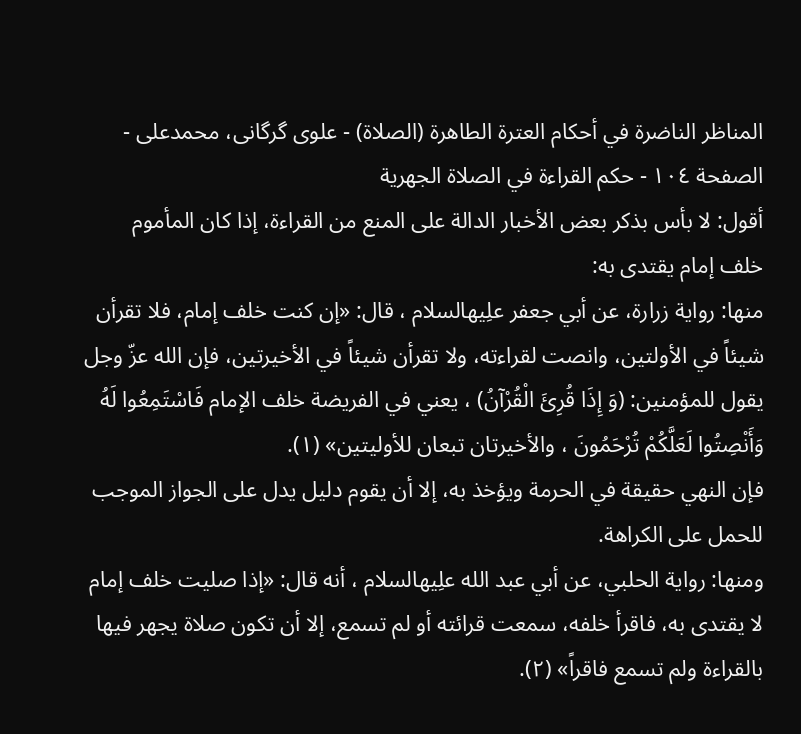المناظر الناضرة في أحکام العترة الطاهرة (الصلاة) - علوی گرگانی، محمدعلی - الصفحة ١٠٤ - حكم القراءة في الصلاة الجهرية
أقول: لا بأس بذكر بعض الأخبار الدالة على المنع من القراءة، إذا كان المأموم
خلف إمام يقتدى به:
منها: رواية زرارة، عن أبي جعفر علِیهالسلام ، قال: «إن كنت خلف إمام، فلا تقرأن شيئاً في الأولتين، وانصت لقراءته، ولا تقرأن شيئاً في الأخيرتين، فإن الله عزّ وجل يقول للمؤمنين: (وَ إِذَا قُرِئَ الْقُرْآنُ) ، يعني في الفريضة خلف الإمام فَاسْتَمِعُوا لَهُ وَأَنْصِتُوا لَعَلَّكُمْ تُرْحَمُونَ ، والأخيرتان تبعان للأوليتين» (١).
فإن النهي حقيقة في الحرمة ويؤخذ به، إلا أن يقوم دليل يدل على الجواز الموجب للحمل على الكراهة.
ومنها: رواية الحلبي، عن أبي عبد الله علِیهالسلام ، أنه قال: «إذا صليت خلف إمام لا يقتدى به، فاقرأ خلفه، سمعت قرائته أو لم تسمع، إلا أن تكون صلاة يجهر فيها بالقراءة ولم تسمع فاقراً» (٢).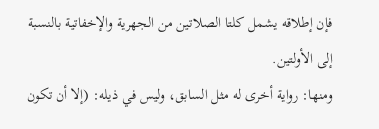فإن إطلاقه يشمل كلتا الصلاتين من الجهرية والإخفاتية بالنسبة إلى الأولتين.
ومنها: رواية أخرى له مثل السابق، وليس في ذيله: (إلا أن تكون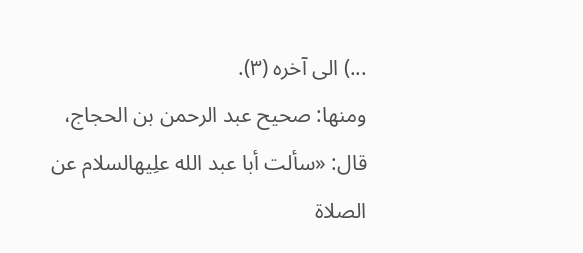...) الى آخره (٣).
ومنها: صحيح عبد الرحمن بن الحجاج، قال: «سألت أبا عبد الله علِیهالسلام عن الصلاة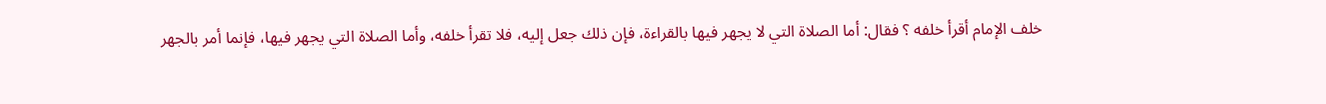خلف الإمام أقرأ خلفه ؟ فقال: أما الصلاة التي لا يجهر فيها بالقراءة، فإن ذلك جعل إليه، فلا تقرأ خلفه، وأما الصلاة التي يجهر فيها، فإنما أمر بالجهر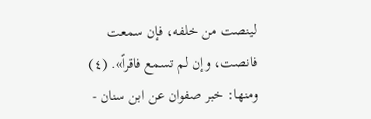لينصت من خلفه، فإن سمعت فانصت، وإن لم تسمع فاقراً». (٤)
ومنها: خبر صفوان عن ابن سنان -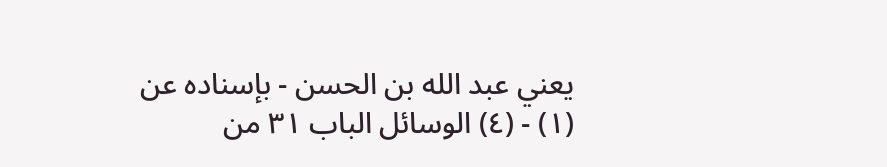يعني عبد الله بن الحسن - بإسناده عن
(١) - (٤) الوسائل الباب ٣١ من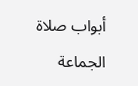أبواب صلاة الجماعة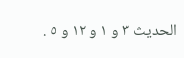الحديث ٣ و ١ و ١٢ و ٥ .